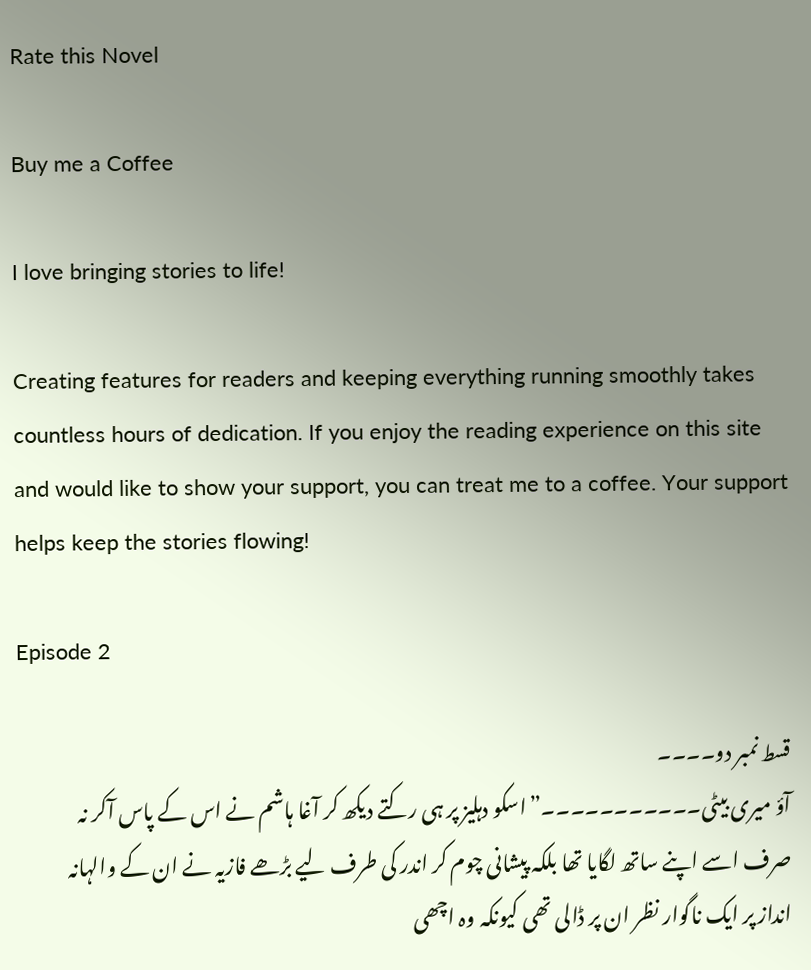Rate this Novel

Buy me a Coffee

I love bringing stories to life!

Creating features for readers and keeping everything running smoothly takes countless hours of dedication. If you enjoy the reading experience on this site and would like to show your support, you can treat me to a coffee. Your support helps keep the stories flowing!

Episode 2

قسط نمبر دو۔۔۔۔
آؤ میری بیٹی۔۔۔۔۔۔۔۔۔۔۔”اسکو دہلیز پر ہی رکتے دیکھ کر آغا ہاشم نے اس کے پاس آکر نہ صرف اسے اپنے ساتھ لگایا تھا بلکہ پیشانی چوم کر اندر کی طرف لیے بڑھے فازیہ نے ان کے والہانہ انداز پر ایک ناگوار نظر ان پر ڈالی تھی کیونکہ وہ اچھی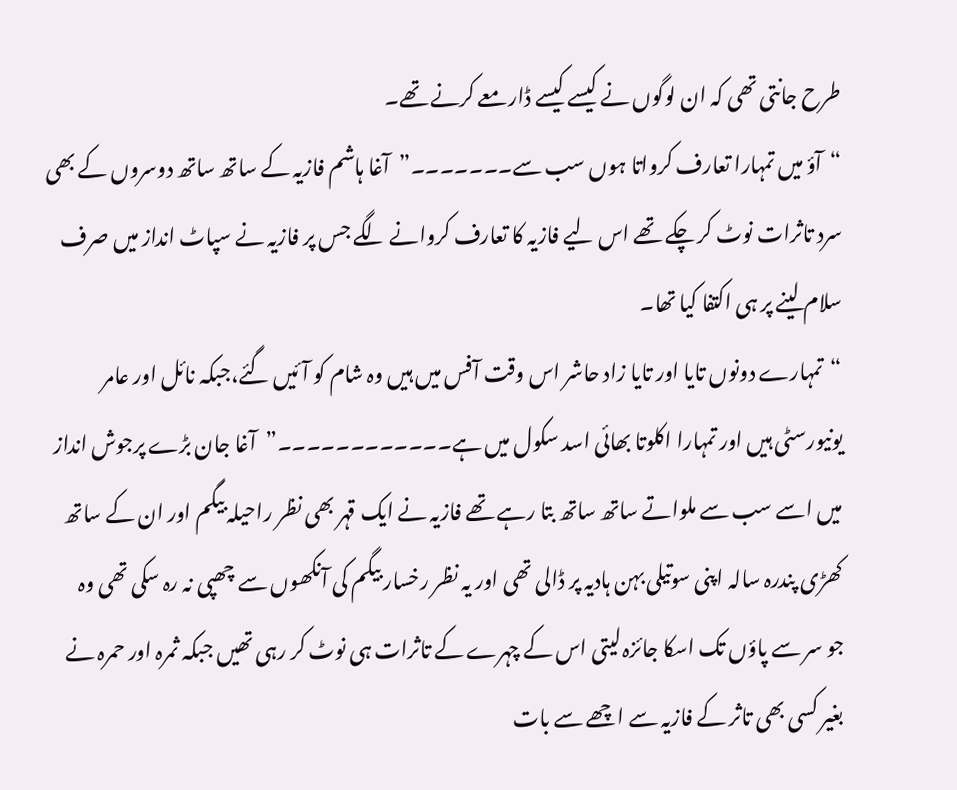طرح جانتی تھی کہ ان لوگوں نے کیسے کیسے ڈارمعے کرنے تھے۔
“آؤ میں تمہارا تعارف کرواتا ہوں سب سے۔۔۔۔۔۔۔”آغا ہاشم فازیہ کے ساتھ ساتھ دوسروں کے بھی سرد تاثرات نوٹ کر چکے تھے اس لیے فازیہ کا تعارف کروانے لگے جس پر فازیہ نے سپاٹ انداز میں صرف سلام لینے پر ہی اکتفا کیا تھا۔
“تمہارے دونوں تایا اور تایا زاد حاشر اس وقت آفس میں ہیں وہ شام کو آئیں گئے،جبکہ نائل اور عامر یونیورسٹی ہیں اور تمہارا اکلوتا بھائی اسد سکول میں ہے۔۔۔۔۔۔۔۔۔۔۔۔”آغا جان بڑے پرجوش انداز میں اسے سب سے ملواتے ساتھ ساتھ بتا رہے تھے فازیہ نے ایک قہر بھی نظر راحیلہ بیگم اور ان کے ساتھ کھڑی پندرہ سالہ اپنی سوتیلی بہن ہادیہ پر ڈالی تھی اور یہ نظر رخسار بیگم کی آنکھوں سے چھپی نہ رہ سکی تھی وہ جو سر سے پاؤں تک اسکا جائزہ لیتی اس کے چہرے کے تاثرات ہی نوٹ کر رہی تھیں جبکہ ثمرہ اور حمرہ نے بغیر کسی بھی تاثر کے فازیہ سے اچھے سے بات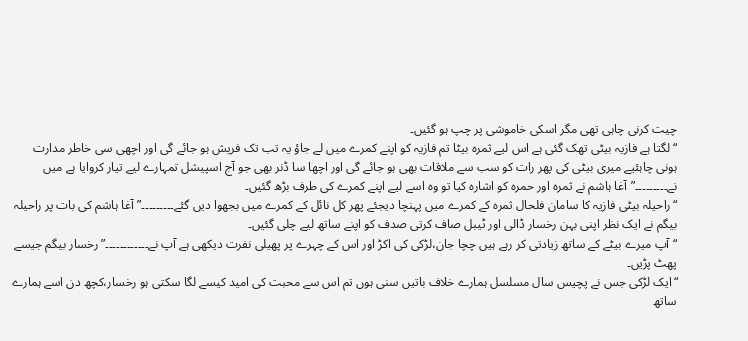چیت کرنی چاہی تھی مگر اسکی خاموشی پر چپ ہو گئیں۔
“لگتا ہے فازیہ بیٹی تھک گئی ہے اس لیے ثمرہ بیٹا تم فازیہ کو اپنے کمرے میں لے جاؤ یہ تب تک فریش ہو جائے گی اور اچھی سی خاطر مدارت ہونی چاہئیے میری بیٹی کی پھر رات کو سب سے ملاقات بھی ہو جائے گی اور اچھا سا ڈنر بھی جو آج اسپیشل تمہارے لیے تیار کروایا ہے میں نے۔۔۔۔۔۔۔۔۔”آغا ہاشم نے ثمرہ اور حمرہ کو اشارہ کیا تو وہ اسے لیے اپنے کمرے کی طرف بڑھ گئیں۔
“راحیلہ بیٹی فازیہ کا سامان فلحال ثمرہ کے کمرے میں پہنچا دیجئے پھر کل نائل کے کمرے میں بجھوا دیں گئے۔۔۔۔۔۔۔۔۔”آغا ہاشم کی بات پر راحیلہ بیگم نے ایک نظر اپنی بہن رخسار ڈالی اور ٹیبل صاف کرتی صدف کو اپنے ساتھ لیے چلی گئیں۔
“آپ میرے بیٹے کے ساتھ زیادتی کر رہے ہیں چچا جان،لڑکی کی اکڑ اور اس کے چہرے پر پھیلی نفرت دیکھی ہے آپ نے۔۔۔۔۔۔۔۔۔۔۔۔”رخسار بیگم جیسے پھٹ پڑیں۔
“ایک لڑکی جس نے پچیس سال مسلسل ہمارے خلاف باتیں سنی ہوں تم اس سے محبت کی امید کیسے لگا سکتی ہو رخسار،کچھ دن اسے ہمارے ساتھ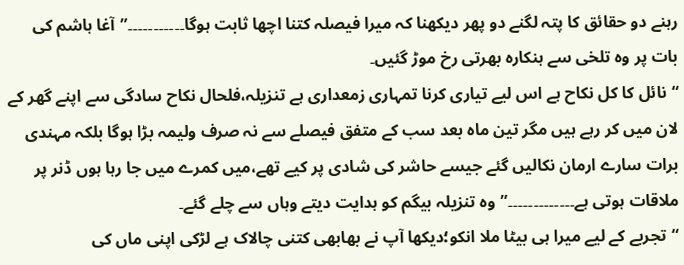رہنے دو حقائق کا پتہ لگنے دو پھر دیکھنا کہ میرا فیصلہ کتنا اچھا ثابت ہوگا۔۔۔۔۔۔۔۔۔۔۔”آغا ہاشم کی بات پر وہ تلخی سے ہنکارہ بھرتی رخ موڑ گئیں۔
“نائل کا کل نکاح ہے اس لیے تیاری کرنا تمہاری زمعداری ہے تنزیلہ،فلحال نکاح سادگی سے اپنے گھر کے لان میں کر رہے ہیں مگر تین ماہ بعد سب کے متفق فیصلے سے نہ صرف ولیمہ بڑا ہوگا بلکہ مہندی برات سارے ارمان نکالیں گئے جیسے حاشر کی شادی پر کیے تھے،میں کمرے میں جا رہا ہوں ڈنر پر ملاقات ہوتی ہے۔۔۔۔۔۔۔۔۔۔۔۔۔”وہ تنزیلہ بیگم کو ہدایت دیتے وہاں سے چلے گئے۔
“تجربے کے لیے میرا ہی بیٹا ملا انکو؛دیکھا آپ نے بھابھی کتنی چالاک ہے لڑکی اپنی ماں کی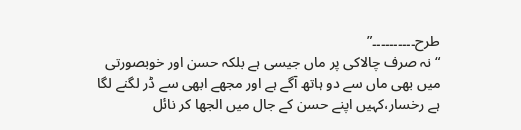طرح۔۔۔۔۔۔۔۔۔۔”
“نہ صرف چالاکی پر ماں جیسی ہے بلکہ حسن اور خوبصورتی میں بھی ماں سے دو ہاتھ آگے ہے اور مجھے ابھی سے ڈر لگنے لگا ہے رخسار،کہیں اپنے حسن کے جال میں الجھا کر نائل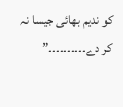کو ندیم بھائی جیسا نہ کر دے۔۔۔۔۔۔۔۔۔۔”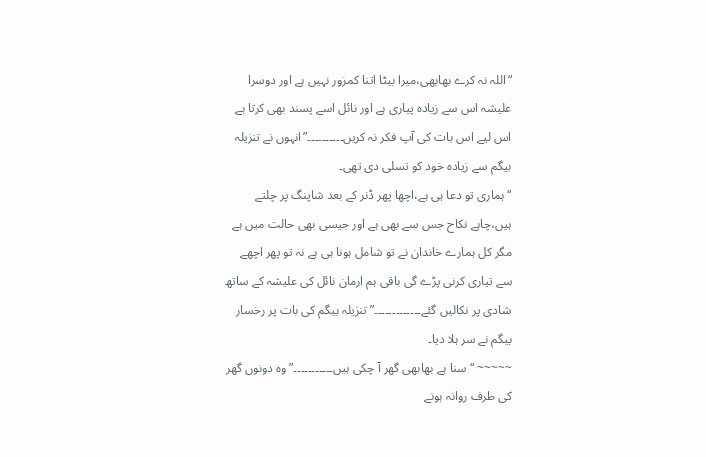“اللہ نہ کرے بھابھی،میرا بیٹا اتنا کمزور نہیں ہے اور دوسرا علیشہ اس سے زیادہ پیاری ہے اور نائل اسے پسند بھی کرتا ہے اس لیے اس بات کی آپ فکر نہ کریں۔۔۔۔۔۔۔۔۔۔”انہوں نے تنزیلہ بیگم سے زیادہ خود کو تسلی دی تھی۔
“ہماری تو دعا ہی ہے،اچھا پھر ڈنر کے بعد شاپنگ پر چلتے ہیں،چاہے نکاح جس سے بھی ہے اور جیسی بھی حالت میں ہے مگر کل ہمارے خاندان نے تو شامل ہونا ہی ہے نہ تو پھر اچھے سے تیاری کرنی پڑے گی باقی ہم ارمان نائل کی علیشہ کے ساتھ شادی پر نکالیں گئے۔۔۔۔۔۔۔۔۔۔۔۔۔”تنزیلہ بیگم کی بات پر رخسار بیگم نے سر ہلا دیا۔
~~~~~ “سنا ہے بھابھی گھر آ چکی ہیں۔۔۔۔۔۔۔۔۔۔۔”وہ دونوں گھر کی طرف روانہ ہونے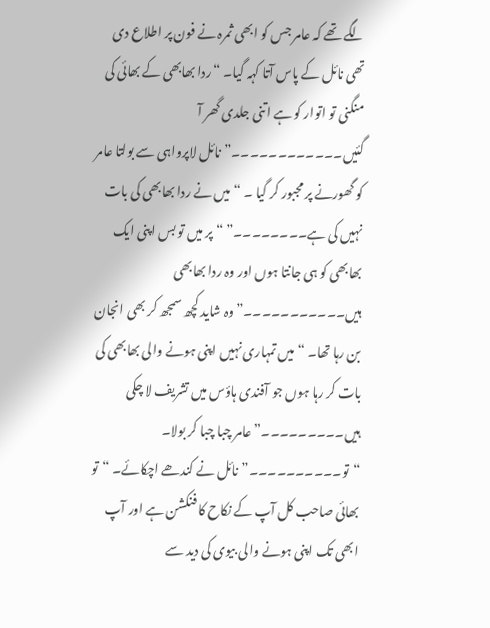لگے تھے کہ عامر جس کو ابھی ثمرہ نے فون پر اطلاع دی تھی نائل کے پاس آتا کہہ گیا۔ “ردا بھابھی کے بھائی کی منگنی تو اتوار کو ہے اتنی جلدی گھر آ گئیں۔۔۔۔۔۔۔۔۔۔۔۔”نائل لاپرواہی سے بولتا عامر کو گھورنے پر مجبور کر گیا ۔ “میں نے ردا بھابھی کی بات نہیں کی ہے۔۔۔۔۔۔۔۔” “پر میں تو بس اپنی ایک بھابھی کو ہی جانتا ہوں اور وہ ردا بھابھی ہیں۔۔۔۔۔۔۔۔۔۔۔”وہ شاید کچھ سمجھ کر بھی انجان بن رہا تھا۔ “میں تمہاری نہیں اپنی ہونے والی بھابھی کی بات کر رہا ہوں جو آفندی ہاؤس میں تشریف لا چکی ہیں۔۔۔۔۔۔۔۔۔”عامر چبا چبا کر بولا۔ “تو۔۔۔۔۔۔۔۔۔۔”نائل نے کندھے اچکائے۔ “تو بھائی صاحب کل آپ کے نکاح کا فنکشن ہے اور آپ ابھی تک اپنی ہونے والی بیوی کی دید سے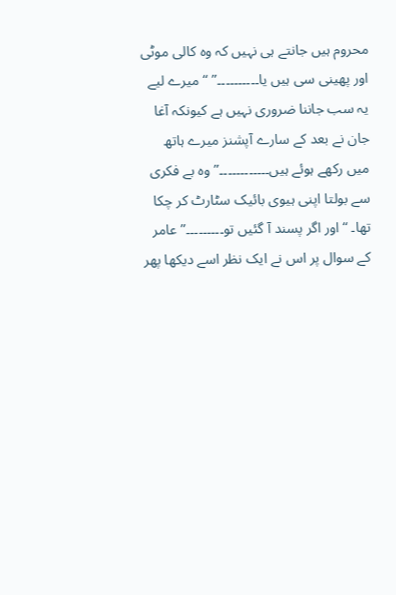محروم ہیں جانتے ہی نہیں کہ وہ کالی موٹی اور پھینی سی ہیں یا۔۔۔۔۔۔۔۔۔۔” “میرے لیے یہ سب جاننا ضروری نہیں ہے کیونکہ آغا جان نے بعد کے سارے آپشنز میرے ہاتھ میں رکھے ہوئے ہیں۔۔۔۔۔۔۔۔۔۔۔۔”وہ بے فکری سے بولتا اپنی ہیوی بائیک سٹارٹ کر چکا تھا۔ “اور اگر پسند آ گئیں تو۔۔۔۔۔۔۔۔۔”عامر کے سوال پر اس نے ایک نظر اسے دیکھا پھر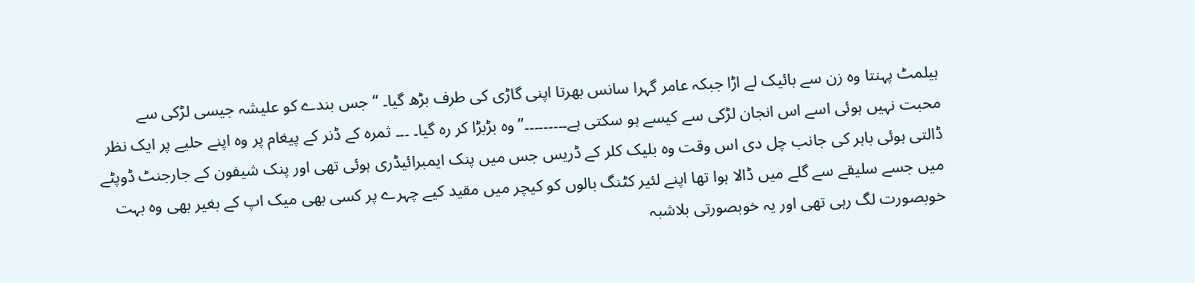ہیلمٹ پہنتا وہ زن سے بائیک لے اڑا جبکہ عامر گہرا سانس بھرتا اپنی گاڑی کی طرف بڑھ گیا۔ “جس بندے کو علیشہ جیسی لڑکی سے محبت نہیں ہوئی اسے اس انجان لڑکی سے کیسے ہو سکتی ہے۔۔۔۔۔۔۔۔۔”وہ بڑبڑا کر رہ گیا۔ ۔۔۔ ثمرہ کے ڈنر کے پیغام پر وہ اپنے حلیے پر ایک نظر ڈالتی ہوئی باہر کی جانب چل دی اس وقت وہ بلیک کلر کے ڈریس جس میں پنک ایمبرائیڈری ہوئی تھی اور پنک شیفون کے جارجنٹ ڈوپٹے میں جسے سلیقے سے گلے میں ڈالا ہوا تھا اپنے لئیر کٹنگ بالوں کو کیچر میں مقید کیے چہرے پر کسی بھی میک اپ کے بغیر بھی وہ بہت خوبصورت لگ رہی تھی اور یہ خوبصورتی بلاشبہ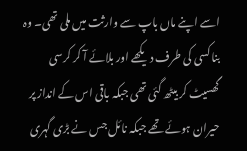اسے اپنے ماں باپ سے وارثت میں ملی تھی۔ وہ بنا کسی کی طرف دیکھے اور بلائے آ کر کرسی گھسیٹ کر بیٹھ گئی تھی جبکہ باقی اس کے انداز پر حیران ہوئے تھے جبکہ نائل جس نے بڑی گہری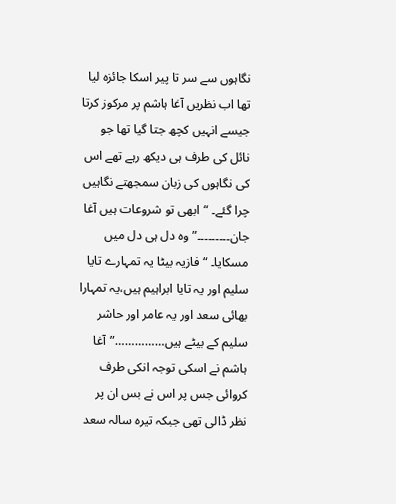نگاہوں سے سر تا پیر اسکا جائزہ لیا تھا اب نظریں آغا ہاشم پر مرکوز کرتا جیسے انہیں کچھ جتا گیا تھا جو نائل کی طرف ہی دیکھ رہے تھے اس کی نگاہوں کی زبان سمجھتے نگاہیں چرا گئے۔ “ابھی تو شروعات ہیں آغا جان۔۔۔۔۔۔۔۔۔”وہ دل ہی دل میں مسکایا۔ “فازیہ بیٹا یہ تمہارے تایا سلیم اور یہ تایا ابراہیم ہیں،یہ تمہارا بھائی سعد اور یہ عامر اور حاشر سلیم کے بیٹے ہیں……………”آغا ہاشم نے اسکی توجہ انکی طرف کروائی جس پر اس نے بس ان پر نظر ڈالی تھی جبکہ تیرہ سالہ سعد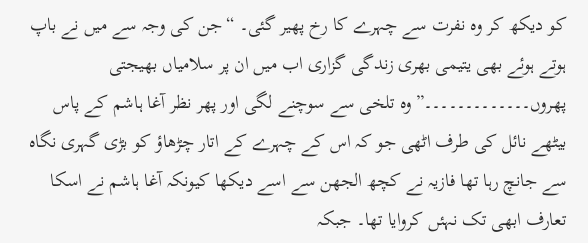کو دیکھ کر وہ نفرت سے چہرے کا رخ پھیر گئی۔ “جن کی وجہ سے میں نے باپ ہوتے ہوئے بھی یتیمی بھری زندگی گزاری اب میں ان پر سلامیاں بھیجتی پھروں۔۔۔۔۔۔۔۔۔۔۔۔۔”وہ تلخی سے سوچنے لگی اور پھر نظر آغا ہاشم کے پاس بیٹھے نائل کی طرف اٹھی جو کہ اس کے چہرے کے اتار چڑھاؤ کو بڑی گہری نگاہ سے جانچ رہا تھا فازیہ نے کچھ الجھن سے اسے دیکھا کیونکہ آغا ہاشم نے اسکا تعارف ابھی تک نہئں کروایا تھا۔ جبکہ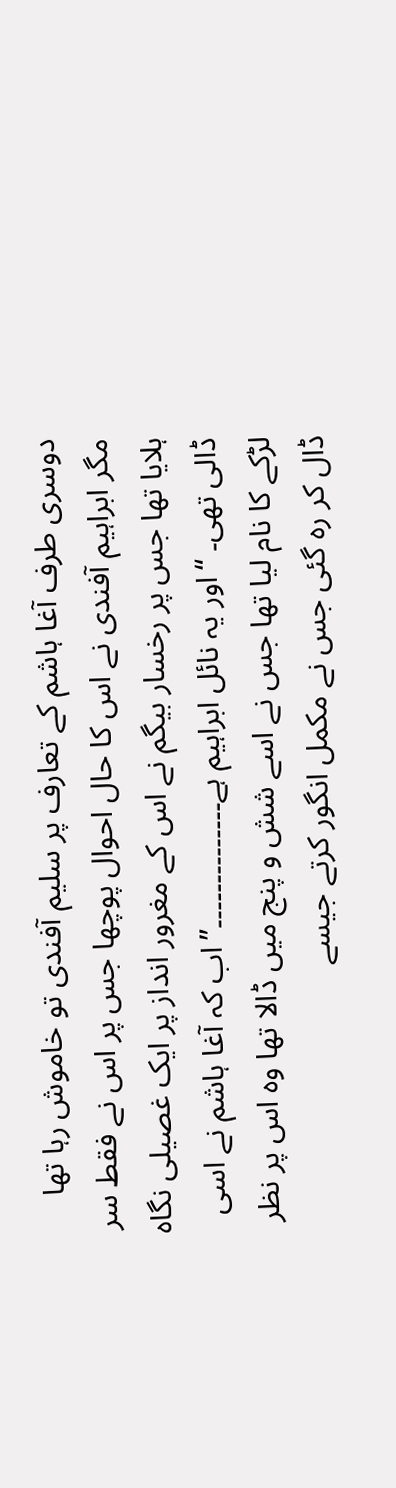دوسری طرف آغا ہاشم کے تعارف پر سلیم آفندی تو خاموش رہا تھا مگر ابراہیم آفندی نے اس کا حال احوال پوچھا جس پر اس نے فقط سر ہلایا تھا جس پر رخسار بیگم نے اس کے مغرور انداز پر ایک غصیلی نگاہ ڈالی تھی۔ “اور یہ نائل ابراہیم ہے۔۔۔۔۔۔۔۔۔۔۔۔۔۔”اب کہ آغا ہاشم نے اسی لڑکے کا نام لیا تھا جس نے اسے شش و پنج میں ڈالا تھا وہ اس پر نظر ڈال کر رہ گئی جس نے مکمل انگور کرتے جیسے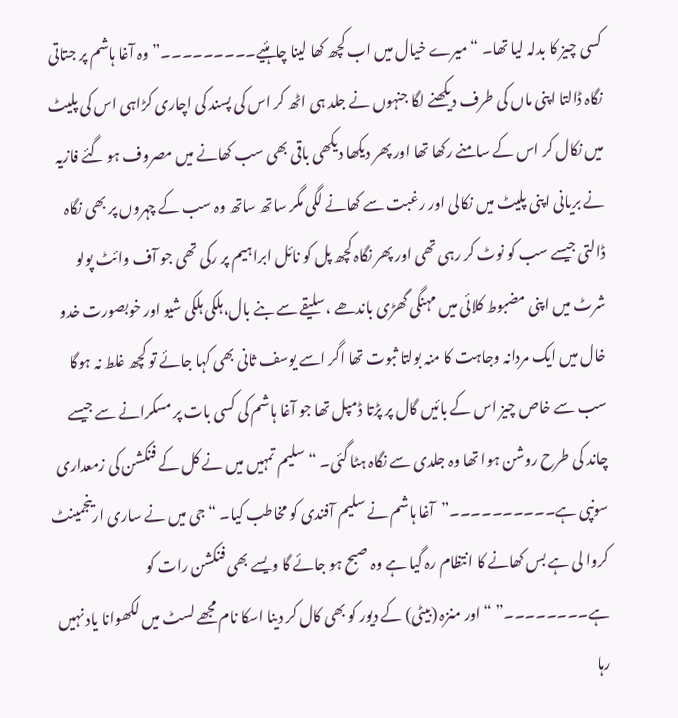کسی چیز کا بدلہ لیا تھا۔ “میرے خیال میں اب کچھ کھا لینا چاہئیے۔۔۔۔۔۔۔۔۔”وہ آغا ہاشم پر جتاتی نگاہ ڈالتا اپنی ماں کی طرف دیکھنے لگا جنہوں نے جلد ہی اٹھ کر اس کی پسند کی اچاری کڑاہی اس کی پلیٹ میں نکال کر اس کے سامنے رکھا تھا اور پھر دیکھا دیکھی باقی بھی سب کھانے میں مصروف ہو گئے فازیہ نے بریانی اپنی پلیٹ میں نکالی اور رغبت سے کھانے لگی مگر ساتھ ساتھ وہ سب کے چہروں پر بھی نگاہ ڈالتی جیسے سب کو نوٹ کر رہی تھی اور پھر نگاہ کچھ پل کو نائل ابراہیم پر رکی تھی جو آف وائٹ پولو شرٹ میں اپنی مضبوط کلائی میں مہنگی گھڑی باندھے ،سلیقے سے بنے بال،ہلکی ہلکی شیو اور خوبصورت خدو خال میں ایک مردانہ وجاہت کا منہ بولتا ثبوت تھا اگر اسے یوسف ثانی بھی کہا جائے تو کچھ غلط نہ ہوگا سب سے خاص چیز اس کے بائیں گال پر پڑتا ڈمپل تھا جو آغا ہاشم کی کسی بات پر مسکرانے سے جیسے چاند کی طرح روشن ہوا تھا وہ جلدی سے نگاہ ہٹا گئی۔ “سلیم تمہیں میں نے کل کے فنکشن کی زمعداری سونپی ہے۔۔۔۔۔۔۔۔۔۔”آغا ہاشم نے سلیم آفندی کو مخاطب کیا۔ “جی میں نے ساری ارینجمینٹ کروا لی ہے بس کھانے کا انتظام رہ گیا ہے وہ صبح ہو جائے گا ویسے بھی فنکشن رات کو ہے۔۔۔۔۔۔۔۔” “اور منزہ (بیٹی) کے دیور کو بھی کال کر دینا اسکا نام مجھے لسٹ میں لکھوانا یاد نہیں رہا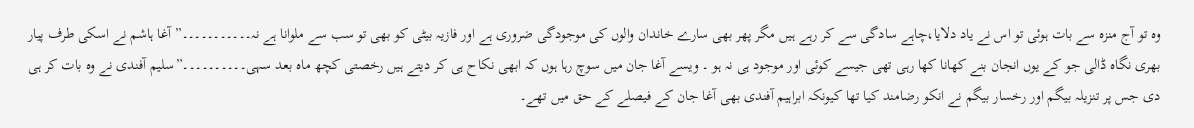وہ تو آج منزہ سے بات ہوئی تو اس نے یاد دلایا،چاہے سادگی سے کر رہے ہیں مگر پھر بھی سارے خاندان والوں کی موجودگی ضروری ہے اور فازیہ بیٹی کو بھی تو سب سے ملوانا ہے نہ۔۔۔۔۔۔۔۔۔۔۔”آغا ہاشم نے اسکی طرف پیار بھری نگاہ ڈالی جو کے یوں انجان بنے کھانا کھا رہی تھی جیسے کوئی اور موجود ہی نہ ہو ۔ ویسے آغا جان میں سوچ رہا ہوں کہ ابھی نکاح ہی کر دیتے ہیں رخصتی کچھ ماہ بعد سہی۔۔۔۔۔۔۔۔۔۔”سلیم آفندی نے وہ بات کر ہی دی جس پر تنزیلہ بیگم اور رخسار بیگم نے انکو رضامند کیا تھا کیونکہ ابراہیم آفندی بھی آغا جان کے فیصلے کے حق میں تھے۔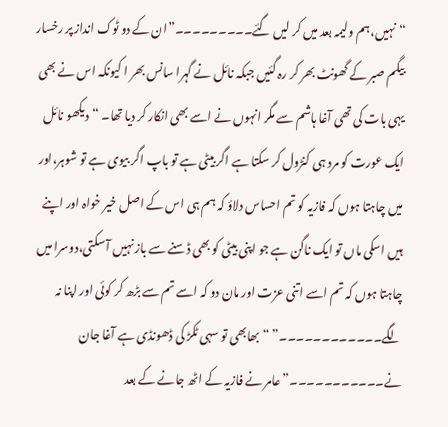“نہیں،ہم ولیمہ بعد میں کر لیں گئے۔۔۔۔۔۔۔۔۔”ان کے دو ٹوک انداز پر رخسار بیگم صبر کے گھونٹ بھر کر رہ گئیں جبکہ نائل نے گہرا سانس بھر ا کیونکہ اس نے بھی یہی بات کی تھی آغا ہاشم سے مگر انہوں نے اسے بھی انکار کر دیا تھا۔ “دیکھو نائل ایک عورت کو مرد ہی کنڑول کر سکتا ہے اگر بیٹی ہے تو باپ اگر بیوی ہے تو شوہر،اور میں چاہتا ہوں کہ فازیہ کو تم احساس دلاؤ کہ ہم ہی اس کے اصل خیر خواہ اور اپنے ہیں اسکی ماں تو ایک ناگن ہے جو اپنی بیٹی کو بھی ڈسنے سے باز نہیں آ سکتی،دوسرا میں چاہتا ہوں کہ تم اسے اتنی عزت اور مان دو کہ اسے تم سے بڑھ کر کوئی اور اپنا نہ لگے۔۔۔۔۔۔۔۔۔۔۔۔” “بھابھی تو سہی ٹکڑ کی ڈھونڈی ہے آغا جان نے۔۔۔۔۔۔۔۔۔۔۔”عامر نے فازیہ کے اٹھ جانے کے بعد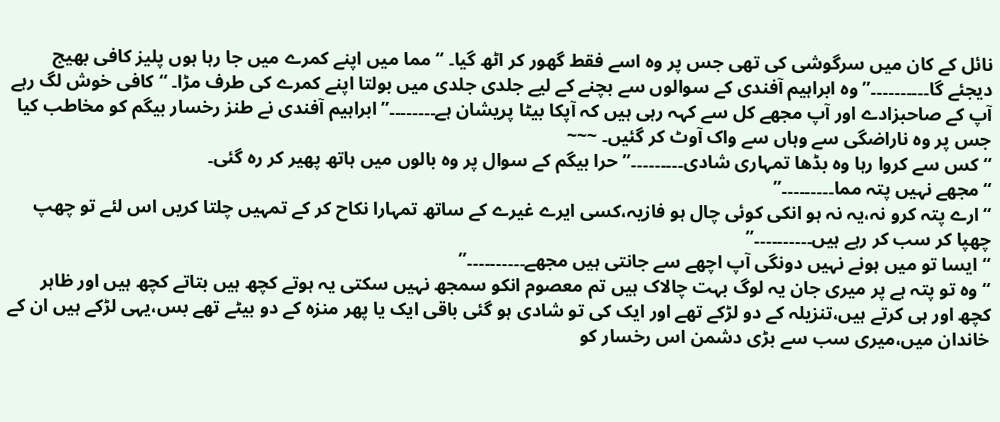نائل کے کان میں سرگوشی کی تھی جس پر وہ اسے فقط گھور کر اٹھ گیا۔ “مما میں اپنے کمرے میں جا رہا ہوں پلیز کافی بھیج دیجئے گا۔۔۔۔۔۔۔۔۔۔”وہ ابراہیم آفندی کے سوالوں سے بچنے کے لیے جلدی جلدی میں بولتا اپنے کمرے کی طرف مڑا۔ “کافی خوش لگ رہے آپ کے صاحبزادے اور آپ مجھے کل سے کہہ رہی ہیں کہ آپکا بیٹا پریشان ہے۔۔۔۔۔۔۔۔”ابراہیم آفندی نے طنز رخسار بیگم کو مخاطب کیا جس پر وہ ناراضگی سے وہاں سے واک آوٹ کر گئیں۔ ~~~
“کس سے کروا رہا وہ بڈھا تمہاری شادی۔۔۔۔۔۔۔۔۔”حرا بیگم کے سوال پر وہ بالوں میں ہاتھ پھیر کر رہ گئی۔
“مجھے نہیں پتہ مما۔۔۔۔۔۔۔۔۔”
“ارے پتہ کرو نہ،یہ نہ ہو انکی کوئی چال ہو فازیہ،کسی ایرے غیرے کے ساتھ تمہارا نکاح کر کے تمہیں چلتا کریں اس لئے تو چھپ چھپا کر سب کر رہے ہیں۔۔۔۔۔۔۔۔۔۔”
“ایسا تو میں ہونے نہیں دونگی آپ اچھے سے جانتی ہیں مجھے۔۔۔۔۔۔۔۔۔۔”
“وہ تو پتہ ہے پر میری جان یہ لوگ بہت چالاک ہیں تم معصوم انکو سمجھ نہیں سکتی یہ ہوتے کچھ ہیں بتاتے کچھ ہیں اور ظاہر کچھ اور ہی کرتے ہیں،تنزیلہ کے دو لڑکے تھے اور ایک کی تو شادی ہو گئی باقی ایک یا پھر منزہ کے دو بیٹے تھے بس،یہی لڑکے ہیں ان کے خاندان میں،میری سب سے بڑی دشمن اس رخسار کو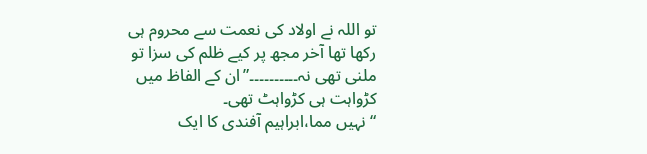تو اللہ نے اولاد کی نعمت سے محروم ہی رکھا تھا آخر مجھ پر کیے ظلم کی سزا تو ملنی تھی نہ۔۔۔۔۔۔۔۔۔۔”ان کے الفاظ میں کڑواہت ہی کڑواہٹ تھی۔
“نہیں مما،ابراہیم آفندی کا ایک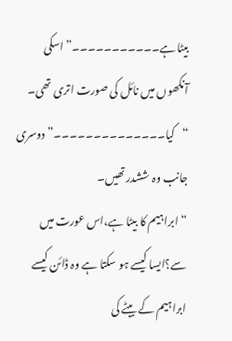بیٹا ہے۔۔۔۔۔۔۔۔۔۔۔”اسکی آنکھوں میں نائل کی صورت اتری تھی۔
“کیا۔۔۔۔۔۔۔۔۔۔۔۔۔۔”دوسری جانب وہ ششدر تھیں۔
“ابراہیم کا بیٹا ہے،اس عورت میں سے؟ایسا کیسے ہو سکتا ہے وہ ڈائن کیسے ابراہیم کے بیٹے کی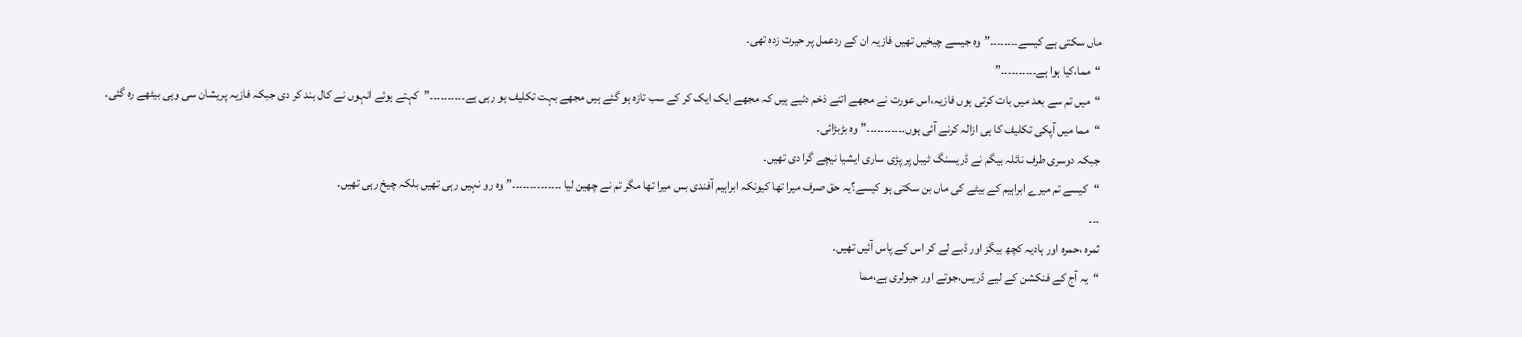ماں سکتی ہے کیسے۔۔۔۔۔۔۔۔”وہ جیسے چیخیں تھیں فازیہ ان کے ردعمل پر حیرت زدہ تھی۔
“مما،کیا ہوا ہے۔۔۔۔۔۔۔۔۔۔”
“میں تم سے بعد میں بات کرتی ہوں فازیہ،اس عورت نے مجھے اتنے ذخم دئیے ہیں کہ مجھے ایک ایک کر کے سب تازہ ہو گئے ہیں مجھے بہت تکلیف ہو رہی ہے۔۔۔۔۔۔۔۔۔۔”کہتے ہوئے انہوں نے کال بند کر دی جبکہ فازیہ پریشان سی وہی بیٹھے رہ گئی۔
“مما میں آپکی تکلیف کا ہی ازالہ کرنے آئی ہوں۔۔۔۔۔۔۔۔۔۔۔”وہ بڑبڑائی۔
جبکہ دوسری طرف نائلہ بیگم نے ڈریسنگ ٹیبل پر پڑی ساری ایشیا نیچے گرا دی تھیں۔
“کیسے تم میرے ابراہیم کے بیٹے کی ماں بن سکتی ہو کیسے؟یہ حق صرف میرا تھا کیونکہ ابراہیم آفندی بس میرا تھا مگر تم نے چھین لیا ۔۔۔۔۔۔۔۔۔۔۔۔۔۔”وہ رو نہیں رہی تھیں بلکہ چیخ رہی تھیں۔
۔۔۔
ثمرہ ،حمرہ اور ہادیہ کچھ بیگز اور ڈبے لے کر اس کے پاس آئیں تھیں۔
“یہ آج کے فنکشن کے لیے ڈریس،جوتے اور جیولری ہے،مما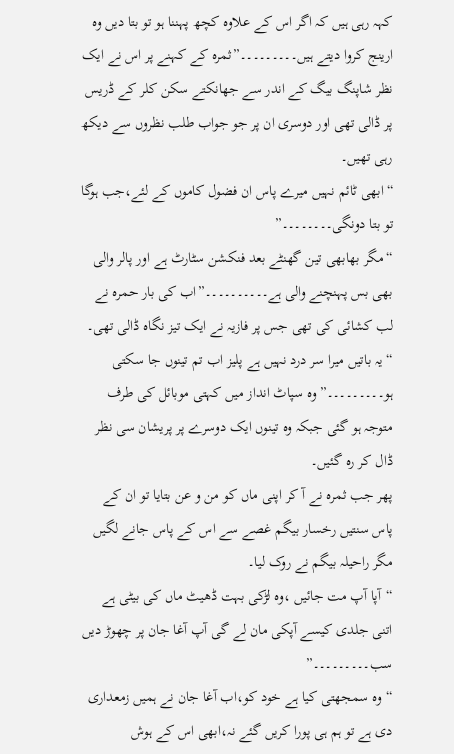کہہ رہی ہیں کہ اگر اس کے علاوہ کچھ پہننا ہو تو بتا دیں وہ ارینج کروا دیتے ہیں۔۔۔۔۔۔۔۔۔”ثمرہ کے کہنے پر اس نے ایک نظر شاپنگ بیگ کے اندر سے جھانکتے سکن کلر کے ڈریس پر ڈالی تھی اور دوسری ان پر جو جواب طلب نظروں سے دیکھ رہی تھیں۔
“ابھی ٹائم نہیں میرے پاس ان فضول کاموں کے لئے،جب ہوگا تو بتا دونگی۔۔۔۔۔۔۔۔”
“مگر بھابھی تین گھنٹے بعد فنکشن سٹارٹ ہے اور پالر والی بھی بس پہنچنے والی ہے۔۔۔۔۔۔۔۔۔۔”اب کی بار حمرہ نے لب کشائی کی تھی جس پر فازیہ نے ایک تیز نگاہ ڈالی تھی۔
“یہ باتیں میرا سر درد نہیں ہے پلیز اب تم تینوں جا سکتی ہو۔۔۔۔۔۔۔۔۔”وہ سپاٹ انداز میں کہتی موبائل کی طرف متوجہ ہو گئی جبکہ وہ تینوں ایک دوسرے پر پریشان سی نظر ڈال کر رہ گئیں۔
پھر جب ثمرہ نے آ کر اپنی ماں کو من و عن بتایا تو ان کے پاس سنتیں رخسار بیگم غصے سے اس کے پاس جانے لگیں مگر راحیلہ بیگم نے روک لیا۔
“آپا آپ مت جائیں ،وہ لڑکی بہت ڈھیٹ ماں کی بیٹی ہے اتنی جلدی کیسے آپکی مان لے گی آپ آغا جان پر چھوڑ دیں سب۔۔۔۔۔۔۔۔۔”
“وہ سمجھتی کیا ہے خود کو،اب آغا جان نے ہمیں زمعداری دی ہے تو ہم ہی پورا کریں گئے نہ،ابھی اس کے ہوش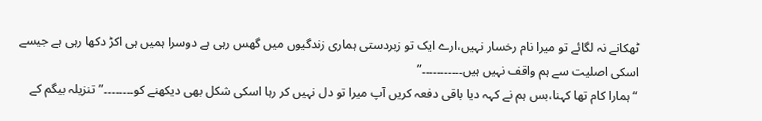ٹھکانے نہ لگائے تو میرا نام رخسار نہیں،ارے ایک تو زبردستی ہماری زندگیوں میں گھس رہی ہے دوسرا ہمیں ہی اکڑ دکھا رہی ہے جیسے اسکی اصلیت سے ہم واقف نہیں ہیں۔۔۔۔۔۔۔۔۔۔۔”
“ہمارا کام تھا کہنا،بس ہم نے کہہ دیا باقی دفعہ کریں آپ میرا تو دل نہیں کر رہا اسکی شکل بھی دیکھنے کو۔۔۔۔۔۔۔۔”تنزیلہ بیگم کے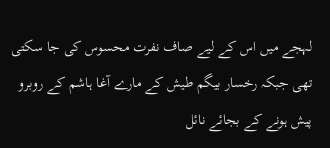لہجے میں اس کے لیے صاف نفرت محسوس کی جا سکتی تھی جبکہ رخسار بیگم طیش کے مارے آغا ہاشم کے روبرو پیش ہونے کے بجائے نائل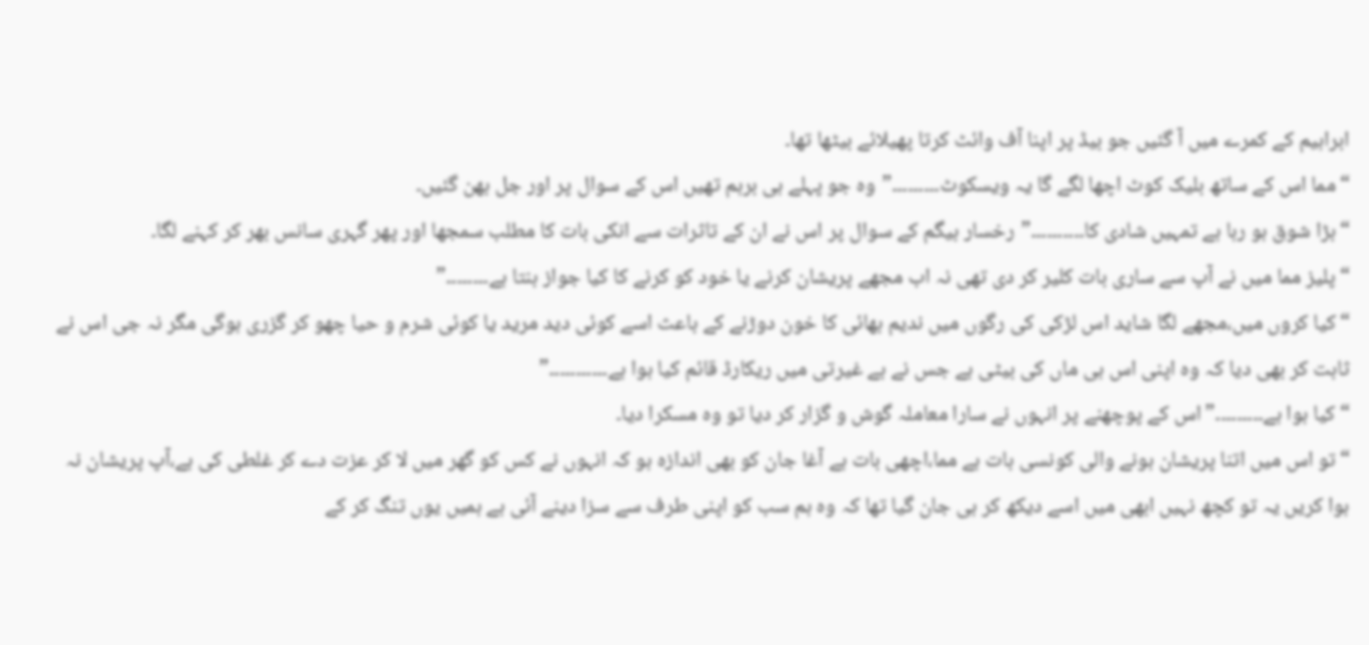ابراہیم کے کمرے میں آ گئیں جو بیڈ پر اپنا آف وائٹ کرتا پھیلائے بیٹھا تھا۔
“مما اس کے ساتھ بلیک کوٹ اچھا لگے گا یہ ویسکوٹ۔۔۔۔۔۔۔۔۔”وہ جو پہلے ہی برہم تھیں اس کے سوال پر اور جل بھن گئیں۔
“بڑا شوق ہو رہا ہے تمہیں شادی کا۔۔۔۔۔۔۔۔۔۔”رخسار بیگم کے سوال پر اس نے ان کے تاثرات سے انکی بات کا مطلب سمجھا اور پھر گہری سانس بھر کر کہنے لگا۔
“پلیز مما میں نے آپ سے ساری بات کلیر کر دی تھی نہ اب مجھے پریشان کرنے یا خود کو کرنے کا کیا جواز بنتا ہے۔۔۔۔۔۔۔۔”
“کیا کروں میں،مجھے لگا شاید اس لڑکی کی رگوں میں ندیم بھائی کا خون دوڑنے کے باعث اسے کوئی دید مرید یا کوئی شرم و حیا چھو کر گزری ہوگی مگر نہ جی اس نے ثابت کر بھی دیا کہ وہ اپنی اس ہی ماں کی بیٹی ہے جس نے بے غیرتی میں ریکارڈ قائم کیا ہوا ہے۔۔۔۔۔۔۔۔۔۔۔”
“کیا ہوا ہے۔۔۔۔۔۔۔۔۔”اس کے پوچھنے پر انہوں نے سارا معاملہ گوش و گزار کر دیا تو وہ مسکرا دیا۔
“تو اس میں اتنا پریشان ہونے والی کونسی بات ہے مما،اچھی بات ہے آغا جان کو بھی اندازہ ہو کہ انہوں نے کس کو گھر میں لا کر عزت دے کر غلطی کی ہے،آپ پریشان نہ ہوا کریں یہ تو کچھ نہیں ابھی میں اسے دیکھ کر ہی جان گیا تھا کہ وہ ہم سب کو اپنی طرف سے سزا دینے آئی ہے ہمیں یوں تنگ کر کے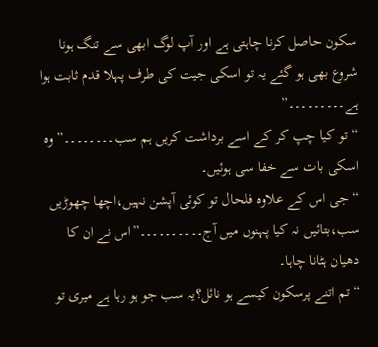سکون حاصل کرنا چاہتی ہے اور آپ لوگ ابھی سے تنگ ہونا شروع بھی ہو گئے یہ تو اسکی جیت کی طرف پہلا قدم ثابت ہوا ہے۔۔۔۔۔۔۔۔۔”
“تو کیا چپ کر کے اسے برداشت کریں ہم سب۔۔۔۔۔۔۔۔”وہ اسکی بات سے خفا سی ہوئیں۔
“جی اس کے علاوہ فلحال تو کوئی آپشن نہیں،اچھا چھوڑیں سب،بتائیں نہ کیا پہنوں میں آج۔۔۔۔۔۔۔۔۔۔”اس نے ان کا دھیان ہٹانا چاہا۔
“تم اتنے پرسکون کیسے ہو نائل؟یہ سب جو ہو رہا ہے میری تو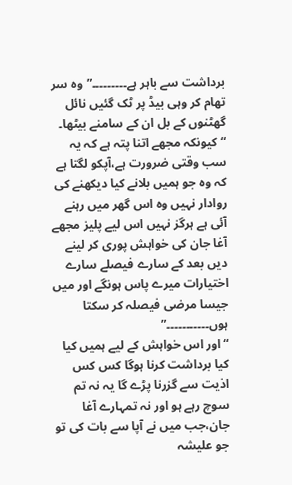برداشت سے باہر ہے۔۔۔۔۔۔۔۔۔”وہ سر تھام کر وہی بیڈ پر ٹک گئیں نائل گھٹنوں کے بل ان کے سامنے بیٹھا۔
“کیونکہ مجھے اتنا پتہ ہے کہ یہ سب وقتی ضرورت ہے،آپکو لگتا ہے کہ وہ جو ہمیں بلانے کیا دیکھنے کی روادار نہیں وہ اس گھر میں رہنے آئی ہے ہرگز نہیں اس لیے پلیز مجھے آغا جان کی خواہش پوری کر لینے دیں بعد کے سارے فیصلے سارے اختیارات میرے پاس ہونگے اور میں جیسا مرضی فیصلہ کر سکتا ہوں۔۔۔۔۔۔۔۔۔۔۔”
“اور اس خواہش کے لیے ہمیں کیا کیا برداشت کرنا ہوگا کس کس اذیت سے گزرنا پڑے گا یہ نہ تم سوچ رہے ہو اور نہ تمہارے آغا جان،جب میں نے آپا سے بات کی تو جو علیشہ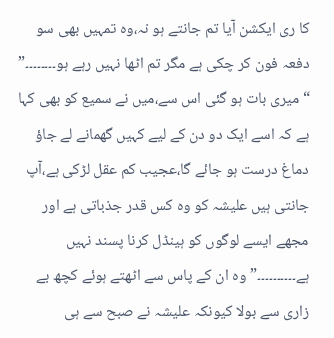کا ری ایکشن آیا تم جانتے ہو نہ،وہ تمہیں بھی سو دفعہ فون کر چکی ہے مگر تم اٹھا نہیں رہے ہو۔۔۔۔۔۔۔۔”
“میری بات ہو گئی اس سے،میں نے سمیع کو بھی کہا ہے کہ اسے ایک دو دن کے لیے کہیں گھمانے لے جاؤ دماغ درست ہو جائے گا،عجیب کم عقل لڑکی ہے،آپ جانتی ہیں علیشہ کو وہ کس قدر جذباتی ہے اور مجھے ایسے لوگوں کو ہینڈل کرنا پسند نہیں ہے۔۔۔۔۔۔۔۔۔۔”وہ ان کے پاس سے اٹھتے ہوئے کچھ بے زاری سے بولا کیونکہ علیشہ نے صبح سے ہی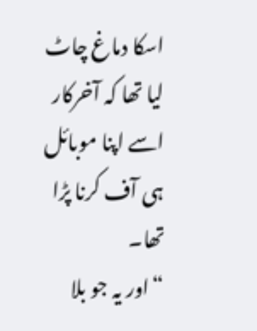اسکا دماغ چاٹ لیا تھا کہ آخرکار اسے اپنا موبائل ہی آف کرنا پڑا تھا۔
“اور یہ جو بلا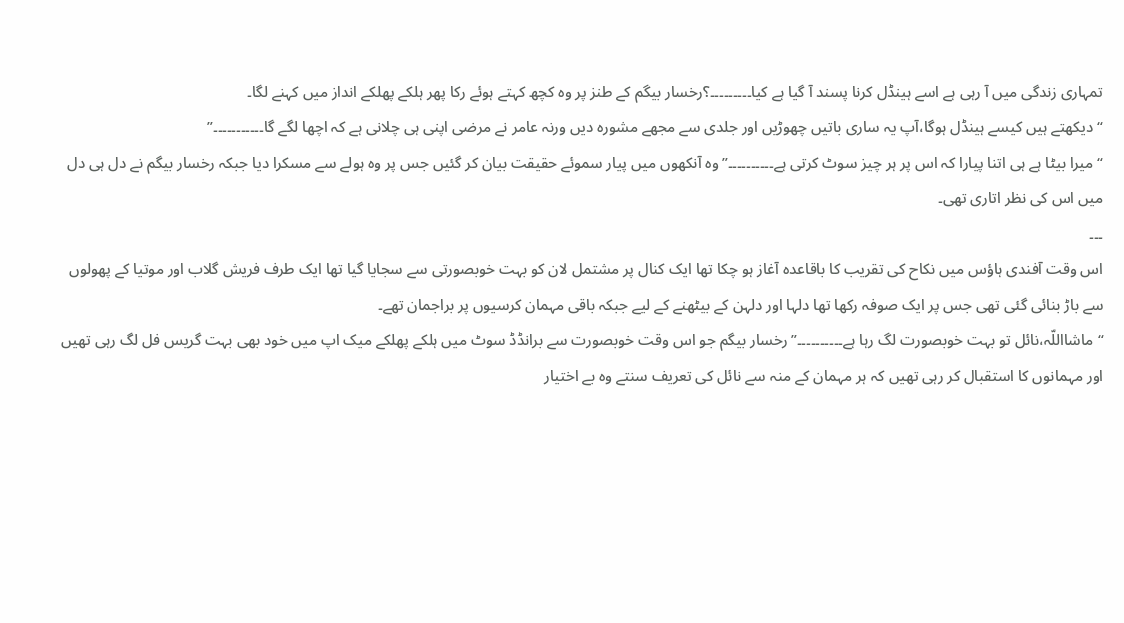تمہاری زندگی میں آ رہی ہے اسے ہینڈل کرنا پسند آ گیا ہے کیا۔۔۔۔۔۔۔۔۔؟رخسار بیگم کے طنز پر وہ کچھ کہتے ہوئے رکا پھر ہلکے پھلکے انداز میں کہنے لگا۔
“دیکھتے ہیں کیسے ہینڈل ہوگا،آپ یہ ساری باتیں چھوڑیں اور جلدی سے مجھے مشورہ دیں ورنہ عامر نے مرضی اپنی ہی چلانی ہے کہ اچھا لگے گا۔۔۔۔۔۔۔۔۔۔۔”
“میرا بیٹا ہے ہی اتنا پیارا کہ اس پر ہر چیز سوٹ کرتی ہے۔۔۔۔۔۔۔۔۔۔”وہ آنکھوں میں پیار سموئے حقیقت بیان کر گئیں جس پر وہ ہولے سے مسکرا دیا جبکہ رخسار بیگم نے دل ہی دل میں اس کی نظر اتاری تھی۔
۔۔۔
اس وقت آفندی ہاؤس میں نکاح کی تقریب کا باقاعدہ آغاز ہو چکا تھا ایک کنال پر مشتمل لان کو بہت خوبصورتی سے سجایا گیا تھا ایک طرف فریش گلاب اور موتیا کے پھولوں سے باڑ بنائی گئی تھی جس پر ایک صوفہ رکھا تھا دلہا اور دلہن کے بیٹھنے کے لیے جبکہ باقی مہمان کرسیوں پر براجمان تھے۔
“ماشااللّہ،نائل تو بہت خوبصورت لگ رہا ہے۔۔۔۔۔۔۔۔۔۔”رخسار بیگم جو اس وقت خوبصورت سے برانڈڈ سوٹ میں ہلکے پھلکے میک اپ میں خود بھی بہت گریس فل لگ رہی تھیں اور مہمانوں کا استقبال کر رہی تھیں کہ ہر مہمان کے منہ سے نائل کی تعریف سنتے وہ بے اختیار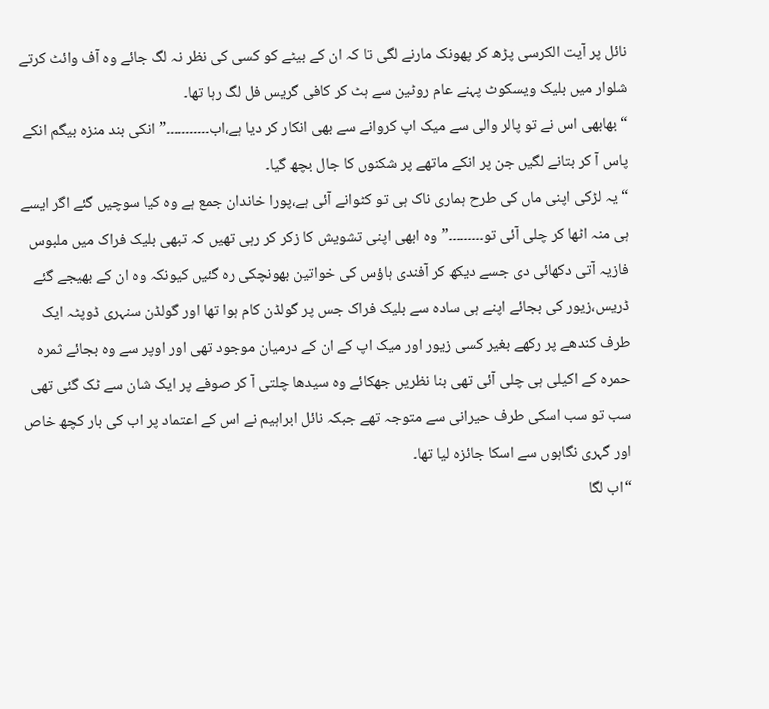نائل پر آیت الکرسی پڑھ کر پھونک مارنے لگی تا کہ ان کے بیٹے کو کسی کی نظر نہ لگ جائے وہ آف وائٹ کرتے شلوار میں بلیک ویسکوٹ پہنے عام روٹین سے ہٹ کر کافی گریس فل لگ رہا تھا۔
“بھابھی اس نے تو پالر والی سے میک اپ کروانے سے بھی انکار کر دیا ہے،اب۔۔۔۔۔۔۔۔۔۔۔”انکی بند منزہ بیگم انکے پاس آ کر بتانے لگیں جن پر انکے ماتھے پر شکنوں کا جال بچھ گیا۔
“یہ لڑکی اپنی ماں کی طرح ہماری ناک ہی تو کٹوانے آئی ہے،پورا خاندان جمع ہے وہ کیا سوچیں گئے اگر ایسے ہی منہ اٹھا کر چلی آئی تو۔۔۔۔۔۔۔۔۔”وہ ابھی اپنی تشویش کا زکر کر رہی تھیں کہ تبھی بلیک فراک میں ملبوس فازیہ آتی دکھائی دی جسے دیکھ کر آفندی ہاؤس کی خواتین بھونچکی رہ گئیں کیونکہ وہ ان کے بھیجے گئے ڈریس،زیور کی بجائے اپنے ہی سادہ سے بلیک فراک جس پر گولڈن کام ہوا تھا اور گولڈن سنہری ڈوپٹہ ایک طرف کندھے پر رکھے بغیر کسی زیور اور میک اپ کے ان کے درمیان موجود تھی اور اوپر سے وہ بجائے ثمرہ حمرہ کے اکیلی ہی چلی آئی تھی بنا نظریں جھکائے وہ سیدھا چلتی آ کر صوفے پر ایک شان سے ٹک گئی تھی سب تو سب اسکی طرف حیرانی سے متوجہ تھے جبکہ نائل ابراہیم نے اس کے اعتماد پر اب کی بار کچھ خاص اور گہری نگاہوں سے اسکا جائزہ لیا تھا۔
“اب لگا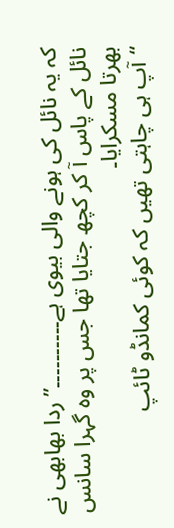کہ یہ نائل کی ہونے والی بیوی ہے۔۔۔۔۔۔۔۔۔۔”ردا بھابھی نے نائل کے پاس آ کر کچھ جتایا تھا جس پر وہ گہرا سانس بھرتا مسکرایا۔
“آپ ہی چاہتی تھیں کہ کوئی کمانڈو ٹائپ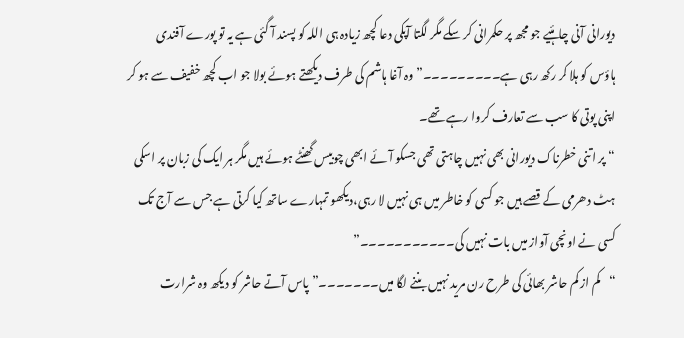دیورانی آنی چاہئیے جو مجھ پر حکمرانی کر سکے مگر لگتا آپکی دعا کچھ زیادہ ہی اللہ کو پسند آ گئی ہے یہ تو پورے آفندی ہاؤس کو ہلا کر رکھ رہی ہے۔۔۔۔۔۔۔۔۔”وہ آغا ہاشم کی طرف دیکھتے ہوئے بولا جو اب کچھ خفیف سے ہو کر اپنی پوتی کا سب سے تعارف کروا رہے تھے۔
“پر اتنی خطرناک دیورانی بھی نہیں چاہتی تھی جسکو آئے ابھی چوبیس گھنٹے ہوئے ہیں مگر ہر ایک کی زبان پر اسکی ہٹ دھرمی کے قصے ہیں جو کسی کو خاطر میں ہی نہیں لا رہی،دیکھو تمہارے ساتھ کیا کرتی ہے جس سے آج تک کسی نے اونچی آواز میں بات نہیں کی۔۔۔۔۔۔۔۔۔۔۔”
“کم از کم حاشر بھائی کی طرح رن مرید نہیں بننے لگا میں۔۔۔۔۔۔۔”پاس آتے حاشر کو دیکھ وہ شرارت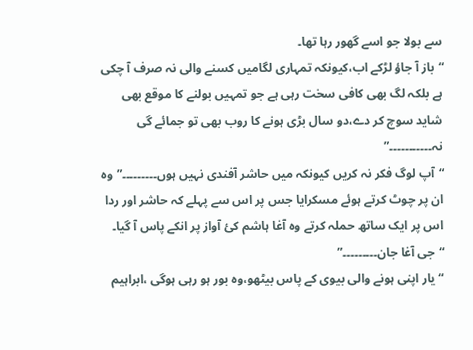سے بولا جو اسے گھور رہا تھا۔
“باز آ جاؤ لڑکے اب،کیونکہ تمہاری لگامیں کسنے والی نہ صرف آ چکی ہے بلکہ لگ بھی کافی سخت رہی ہے جو تمہیں بولنے کا موقع بھی شاید سوچ کر دے،دو سال بڑی ہونے کا روب بھی تو جمائے گی نہ۔۔۔۔۔۔۔۔۔۔۔”
“آپ لوگ فکر نہ کریں کیونکہ میں حاشر آفندی نہیں ہوں۔۔۔۔۔۔۔۔۔”وہ ان پر چوٹ کرتے ہوئے مسکرایا جس پر اس سے پہلے کہ حاشر اور ردا اس پر ایک ساتھ حملہ کرتے وہ آغا ہاشم کئ آواز پر انکے پاس آ گیا۔
“جی آغا جان۔۔۔۔۔۔۔۔۔”
“یار اپنی ہونے والی بیوی کے پاس بیٹھو،وہ بور ہو رہی ہوگی ،ابراہیم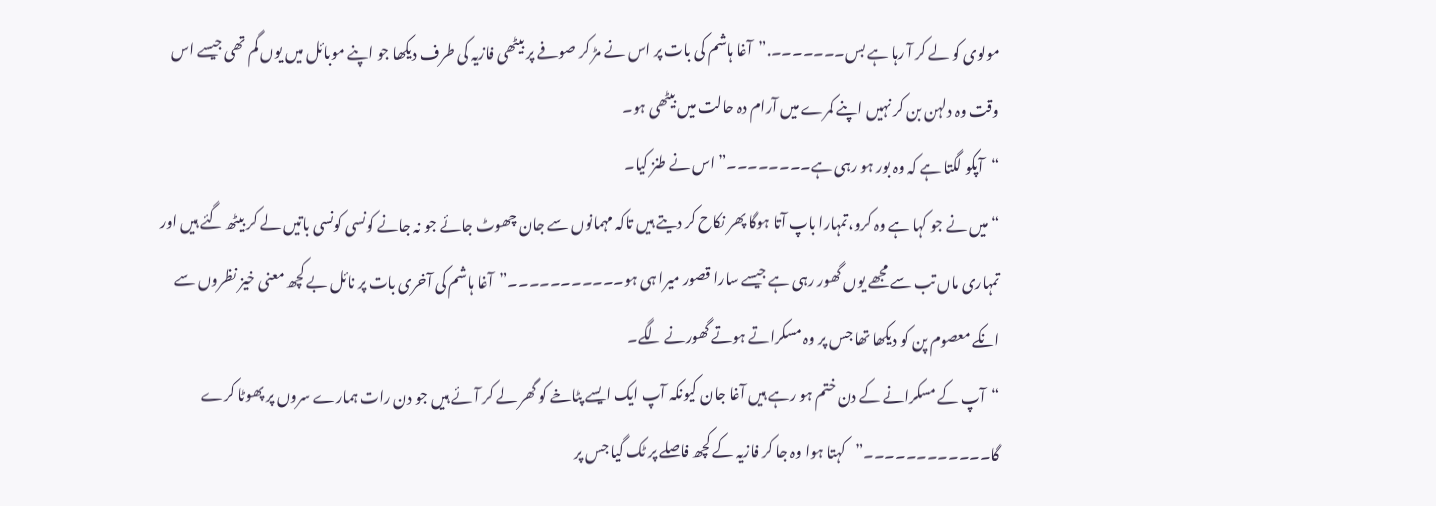مولوی کو لے کر آ رہا ہے بس۔۔۔۔۔۔۔.”آغا ہاشم کی بات پر اس نے مڑ کر صوفے پر بیٹھی فازیہ کی طرف دیکھا جو اپنے موبائل میں یوں گم تھی جیسے اس وقت وہ دلہن بن کر نہیں اپنے کمرے میں آرام دہ حالت میں بیٹھی ہو۔
“آپکو لگتا ہے کہ وہ بور ہو رہی ہے۔۔۔۔۔۔۔۔”اس نے طنز کیا۔
“میں نے جو کہا ہے وہ کرو،تمہارا باپ آتا ہوگا پھر نکاح کر دیتے ہیں تاکہ مہمانوں سے جان چھوٹ جائے جو نہ جانے کونسی کونسی باتیں لے کر بیٹھ گئے ہیں اور تمہاری ماں تب سے مجھے یوں گھور رہی ہے جیسے سارا قصور میرا ہی ہو۔۔۔۔۔۔۔۔۔۔۔”آغا ہاشم کی آخری بات پر نائل بے کچھ معنی خیز نظروں سے انکے معصوم پن کو دیکھا تھا جس پر وہ مسکراتے ہوتے گھورنے لگے۔
“آپ کے مسکرانے کے دن ختم ہو رہے ہیں آغا جان کیونکہ آپ ایک ایسے پٹاخے کو گھر لے کر آئے ہیں جو دن رات ہمارے سروں پر پھوٹا کرے گا۔۔۔۔۔۔۔۔۔۔۔۔”کہتا ہوا وہ جا کر فازیہ کے کچھ فاصلے پر ٹک گیا جس پر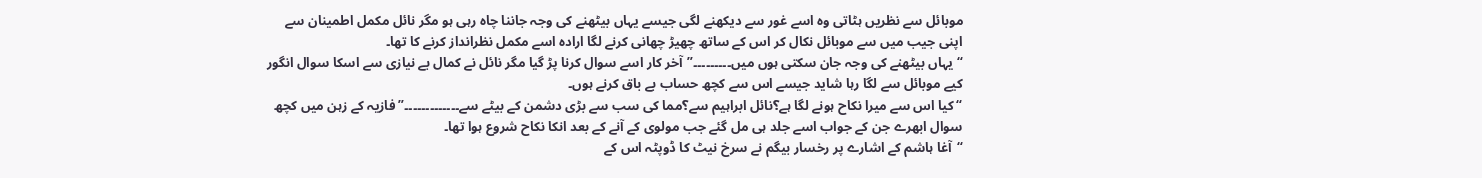موبائل سے نظریں ہٹاتی وہ اسے غور سے دیکھنے لگی جیسے یہاں بیٹھنے کی وجہ جاننا چاہ رہی ہو مگر نائل مکمل اطمینان سے اپنی جیب میں سے موبائل نکال کر اس کے ساتھ چھیڑ چھانی کرنے لگا ارادہ اسے مکمل نظرانداز کرنے کا تھا۔
“یہاں بیٹھنے کی وجہ جان سکتی ہوں میں۔۔۔۔۔۔۔۔۔”آخر کار اسے سوال کرنا پڑ گیا مگر نائل نے کمال بے نیازی سے اسکا سوال انگور کیے موبائل سے لگا رہا شاید جیسے اس سے کچھ حساب بے باق کرنے ہوں۔
“کیا اس سے میرا نکاح ہونے لگا ہے؟نائل ابراہیم سے؟مما کی سب سے بڑی دشمن کے بیٹے سے۔۔۔۔۔۔۔۔۔۔۔۔۔”فازیہ کے زہن میں کچھ سوال ابھرے جن کے جواب اسے جلد ہی مل گئے جب مولوی کے آنے کے بعد انکا نکاح شروع ہوا تھا۔
“آغا ہاشم کے اشارے پر رخسار بیگم نے سرخ نیٹ کا ڈوپٹہ اس کے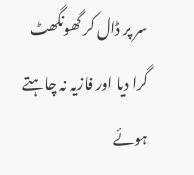سر پر ڈال کر گھونگھٹ گرا دیا اور فازیہ نہ چاہتے ہوئے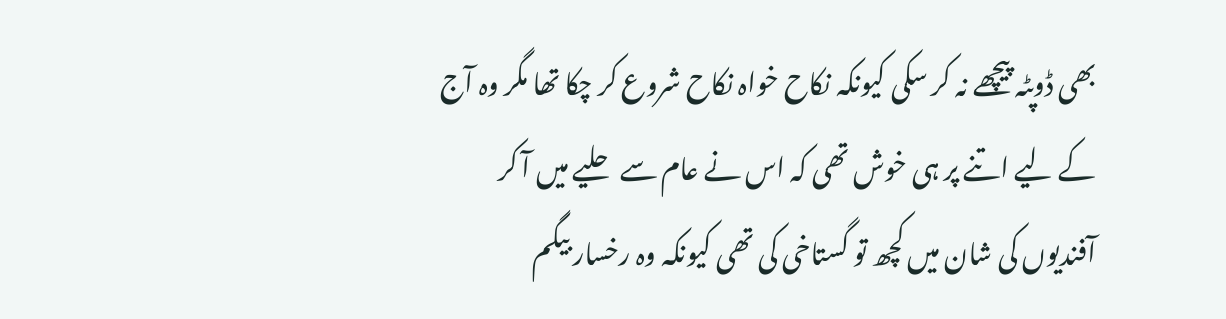بھی ڈوپٹہ پیچھے نہ کر سکی کیونکہ نکاح خواہ نکاح شروع کر چکا تھا مگر وہ آج کے لیے اتنے پر ہی خوش تھی کہ اس نے عام سے حلیے میں آ کر آفندیوں کی شان میں کچھ تو گستاخی کی تھی کیونکہ وہ رخسار بیگم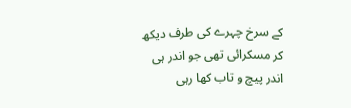کے سرخ چہرے کی طرف دیکھ کر مسکرائی تھی جو اندر ہی اندر پیچ و تاب کھا رہی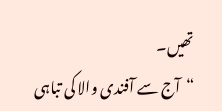تھیں۔
“آج سے آفندی والا کی تباہی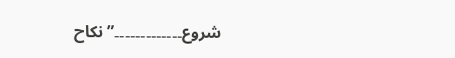شروع۔۔۔۔۔۔۔۔۔۔۔۔۔”نکاح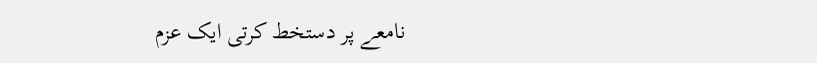نامعے پر دستخط کرتی ایک عزم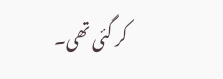کر گئی تھی۔